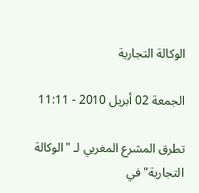الوكالة التجارية

الجمعة 02 أبريل 2010 - 11:11

تطرق المشرع المغربي لـ "الوكالة التجارية" في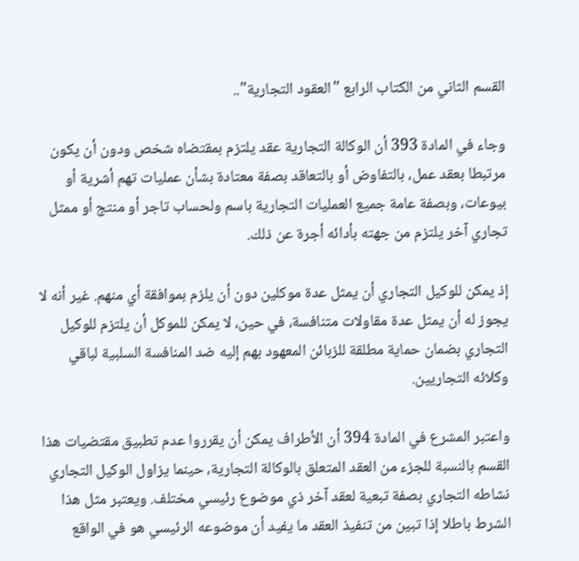القسم الثاني من الكتاب الرابع "العقود التجارية"..

وجاء في المادة 393 أن الوكالة التجارية عقد يلتزم بمقتضاه شخص ودون أن يكون مرتبطا بعقد عمل، بالتفاوض أو بالتعاقد بصفة معتادة بشأن عمليات تهم أشرية أو بيوعات، وبصفة عامة جميع العمليات التجارية باسم ولحساب تاجر أو منتج أو ممثل تجاري آخر يلتزم من جهته بأدائه أجرة عن ذلك.

إذ يمكن للوكيل التجاري أن يمثل عدة موكلين دون أن يلزم بموافقة أي منهم. غير أنه لا يجوز له أن يمثل عدة مقاولات متنافسة، في حين، لا يمكن للموكل أن يلتزم للوكيل التجاري بضمان حماية مطلقة للزبائن المعهود بهم إليه ضد المنافسة السلبية لباقي وكلائه التجاريين.

واعتبر المشرع في المادة 394 أن الأطراف يمكن أن يقرروا عدم تطبيق مقتضيات هذا القسم بالنسبة للجزء من العقد المتعلق بالوكالة التجارية، حينما يزاول الوكيل التجاري نشاطه التجاري بصفة تبعية لعقد آخر ذي موضوع رئيسي مختلف. ويعتبر مثل هذا الشرط باطلا إذا تبين من تنفيذ العقد ما يفيد أن موضوعه الرئيسي هو في الواقع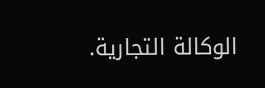الوكالة التجارية.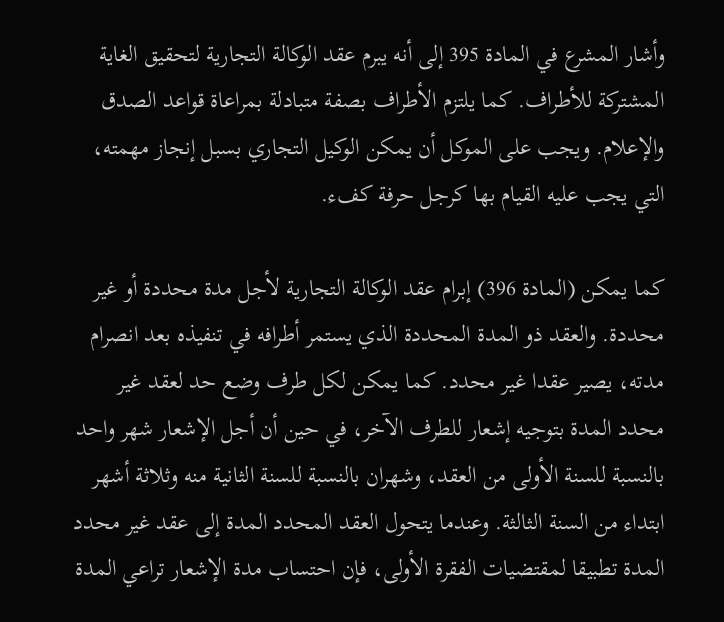وأشار المشرع في المادة 395 إلى أنه يبرم عقد الوكالة التجارية لتحقيق الغاية المشتركة للأطراف. كما يلتزم الأطراف بصفة متبادلة بمراعاة قواعد الصدق والإعلام. ويجب على الموكل أن يمكن الوكيل التجاري بسبل إنجاز مهمته، التي يجب عليه القيام بها كرجل حرفة كفء.

كما يمكن (المادة 396) إبرام عقد الوكالة التجارية لأجل مدة محددة أو غير محددة. والعقد ذو المدة المحددة الذي يستمر أطرافه في تنفيذه بعد انصرام مدته، يصير عقدا غير محدد. كما يمكن لكل طرف وضع حد لعقد غير محدد المدة بتوجيه إشعار للطرف الآخر، في حين أن أجل الإشعار شهر واحد بالنسبة للسنة الأولى من العقد، وشهران بالنسبة للسنة الثانية منه وثلاثة أشهر ابتداء من السنة الثالثة. وعندما يتحول العقد المحدد المدة إلى عقد غير محدد المدة تطبيقا لمقتضيات الفقرة الأولى، فإن احتساب مدة الإشعار تراعي المدة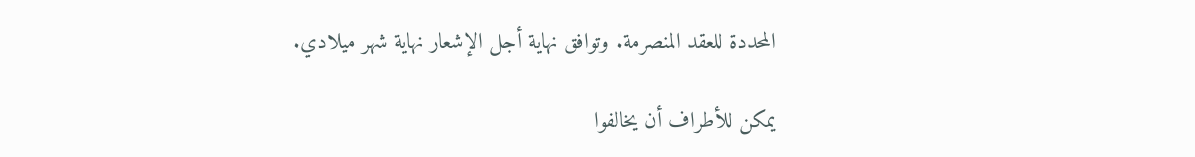المحددة للعقد المنصرمة. وتوافق نهاية أجل الإشعار نهاية شهر ميلادي.

يمكن للأطراف أن يخالفوا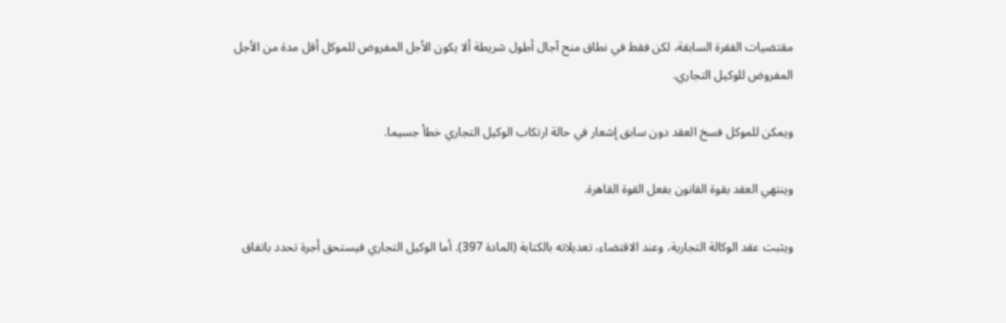مقتضيات الفقرة السابقة، لكن فقط في نطاق منح آجال أطول شريطة ألا يكون الأجل المفروض للموكل أقل مدة من الأجل المفروض للوكيل التجاري.

ويمكن للموكل فسخ العقد دون سابق إشعار في حالة ارتكاب الوكيل التجاري خطأ جسيما.

وينتهي العقد بقوة القانون بفعل القوة القاهرة.

ويثبت عقد الوكالة التجارية، وعند الاقتضاء، تعديلاته بالكتابة (المادة 397). أما الوكيل التجاري فيستحق أجرة تحدد باتفاق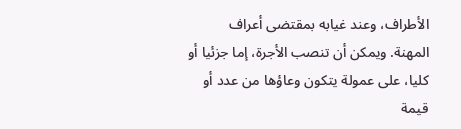الأطراف، وعند غيابه بمقتضى أعراف المهنة. ويمكن أن تنصب الأجرة، إما جزئيا أو كليا، على عمولة يتكون وعاؤها من عدد أو قيمة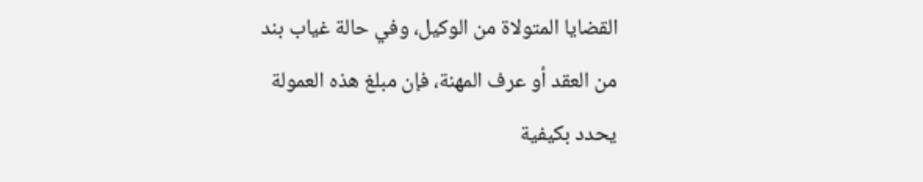القضايا المتولاة من الوكيل، وفي حالة غياب بند من العقد أو عرف المهنة، فإن مبلغ هذه العمولة يحدد بكيفية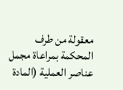معقولة من طرف المحكمة بمراعاة مجمل عناصر العملية (المادة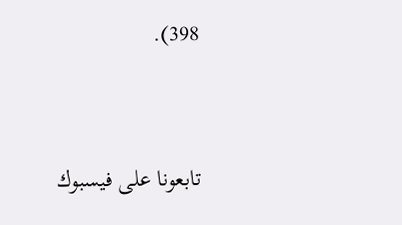398).




تابعونا على فيسبوك